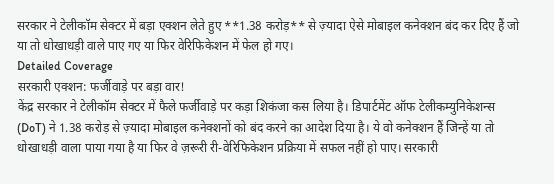सरकार ने टेलीकॉम सेक्टर में बड़ा एक्शन लेते हुए **1.38 करोड़** से ज़्यादा ऐसे मोबाइल कनेक्शन बंद कर दिए हैं जो या तो धोखाधड़ी वाले पाए गए या फिर वेरिफिकेशन में फेल हो गए।
Detailed Coverage
सरकारी एक्शन: फर्जीवाड़े पर बड़ा वार!
केंद्र सरकार ने टेलीकॉम सेक्टर में फैले फर्जीवाड़े पर कड़ा शिकंजा कस लिया है। डिपार्टमेंट ऑफ टेलीकम्युनिकेशन्स (DoT) ने 1.38 करोड़ से ज़्यादा मोबाइल कनेक्शनों को बंद करने का आदेश दिया है। ये वो कनेक्शन हैं जिन्हें या तो धोखाधड़ी वाला पाया गया है या फिर वे ज़रूरी री-वेरिफिकेशन प्रक्रिया में सफल नहीं हो पाए। सरकारी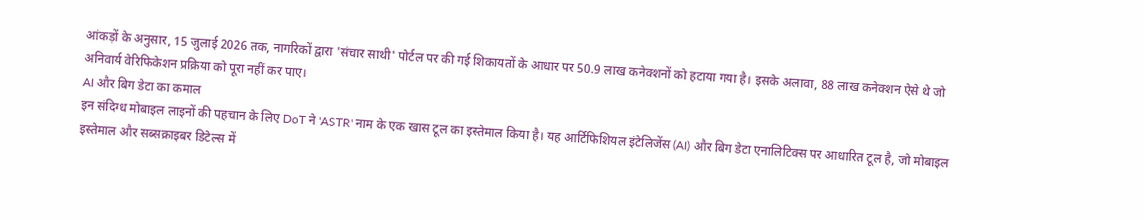आंकड़ों के अनुसार, 15 जुलाई 2026 तक, नागरिकों द्वारा 'संचार साथी' पोर्टल पर की गई शिकायतों के आधार पर 50.9 लाख कनेक्शनों को हटाया गया है। इसके अलावा, 88 लाख कनेक्शन ऐसे थे जो अनिवार्य वेरिफिकेशन प्रक्रिया को पूरा नहीं कर पाए।
AI और बिग डेटा का कमाल
इन संदिग्ध मोबाइल लाइनों की पहचान के लिए DoT ने 'ASTR' नाम के एक खास टूल का इस्तेमाल किया है। यह आर्टिफिशियल इंटेलिजेंस (AI) और बिग डेटा एनालिटिक्स पर आधारित टूल है, जो मोबाइल इस्तेमाल और सब्सक्राइबर डिटेल्स में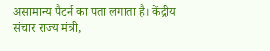असामान्य पैटर्न का पता लगाता है। केंद्रीय संचार राज्य मंत्री,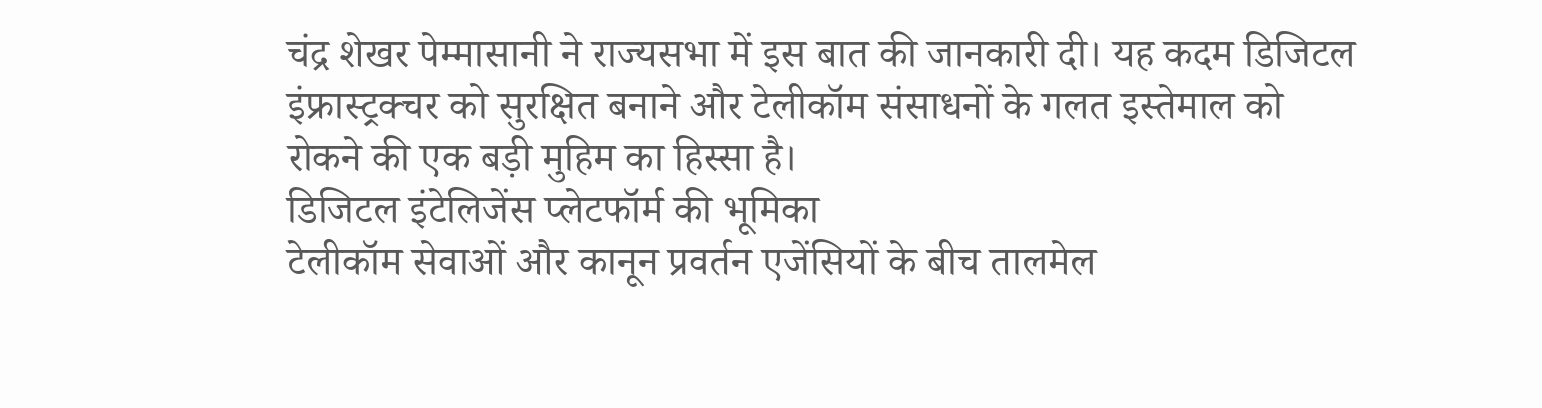चंद्र शेखर पेम्मासानी ने राज्यसभा में इस बात की जानकारी दी। यह कदम डिजिटल इंफ्रास्ट्रक्चर को सुरक्षित बनाने और टेलीकॉम संसाधनों के गलत इस्तेमाल को रोकने की एक बड़ी मुहिम का हिस्सा है।
डिजिटल इंटेलिजेंस प्लेटफॉर्म की भूमिका
टेलीकॉम सेवाओं और कानून प्रवर्तन एजेंसियों के बीच तालमेल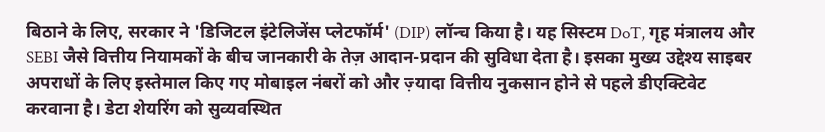बिठाने के लिए, सरकार ने 'डिजिटल इंटेलिजेंस प्लेटफॉर्म' (DIP) लॉन्च किया है। यह सिस्टम DoT, गृह मंत्रालय और SEBI जैसे वित्तीय नियामकों के बीच जानकारी के तेज़ आदान-प्रदान की सुविधा देता है। इसका मुख्य उद्देश्य साइबर अपराधों के लिए इस्तेमाल किए गए मोबाइल नंबरों को और ज़्यादा वित्तीय नुकसान होने से पहले डीएक्टिवेट करवाना है। डेटा शेयरिंग को सुव्यवस्थित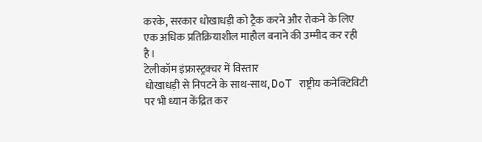करके, सरकार धोखाधड़ी को ट्रैक करने और रोकने के लिए एक अधिक प्रतिक्रियाशील माहौल बनाने की उम्मीद कर रही है।
टेलीकॉम इंफ्रास्ट्रक्चर में विस्तार
धोखाधड़ी से निपटने के साथ-साथ, DoT राष्ट्रीय कनेक्टिविटी पर भी ध्यान केंद्रित कर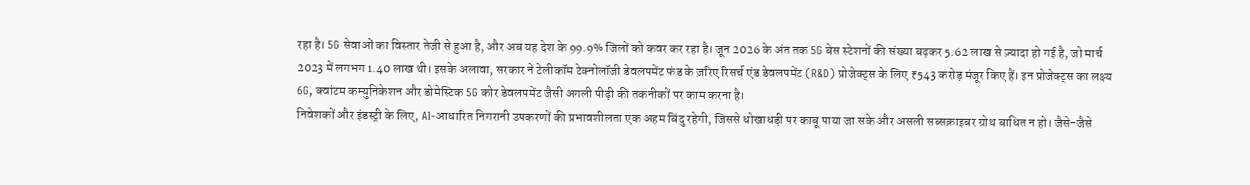रहा है। 5G सेवाओं का विस्तार तेजी से हुआ है, और अब यह देश के 99.9% जिलों को कवर कर रहा है। जून 2026 के अंत तक 5G बेस स्टेशनों की संख्या बढ़कर 5.62 लाख से ज़्यादा हो गई है, जो मार्च 2023 में लगभग 1.40 लाख थी। इसके अलावा, सरकार ने टेलीकॉम टेक्नोलॉजी डेवलपमेंट फंड के ज़रिए रिसर्च एंड डेवलपमेंट (R&D) प्रोजेक्ट्स के लिए ₹543 करोड़ मंजूर किए हैं। इन प्रोजेक्ट्स का लक्ष्य 6G, क्वांटम कम्युनिकेशन और डोमेस्टिक 5G कोर डेवलपमेंट जैसी अगली पीढ़ी की तकनीकों पर काम करना है।
निवेशकों और इंडस्ट्री के लिए, AI-आधारित निगरानी उपकरणों की प्रभावशीलता एक अहम बिंदु रहेगी, जिससे धोखाधड़ी पर काबू पाया जा सके और असली सब्सक्राइबर ग्रोथ बाधित न हो। जैसे-जैसे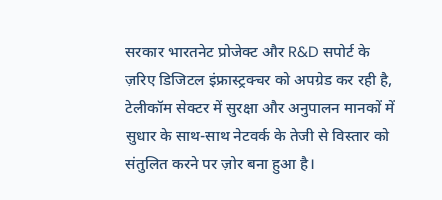सरकार भारतनेट प्रोजेक्ट और R&D सपोर्ट के ज़रिए डिजिटल इंफ्रास्ट्रक्चर को अपग्रेड कर रही है, टेलीकॉम सेक्टर में सुरक्षा और अनुपालन मानकों में सुधार के साथ-साथ नेटवर्क के तेजी से विस्तार को संतुलित करने पर ज़ोर बना हुआ है।